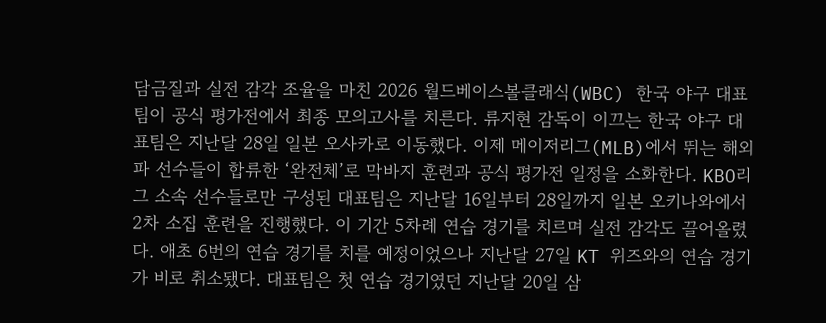담금질과 실전 감각 조율을 마친 2026 월드베이스볼클래식(WBC) 한국 야구 대표팀이 공식 평가전에서 최종 모의고사를 치른다. 류지현 감독이 이끄는 한국 야구 대표팀은 지난달 28일 일본 오사카로 이동했다. 이제 메이저리그(MLB)에서 뛰는 해외파 선수들이 합류한 ‘완전체’로 막바지 훈련과 공식 평가전 일정을 소화한다. KBO리그 소속 선수들로만 구성된 대표팀은 지난달 16일부터 28일까지 일본 오키나와에서 2차 소집 훈련을 진행했다. 이 기간 5차례 연습 경기를 치르며 실전 감각도 끌어올렸다. 애초 6번의 연습 경기를 치를 예정이었으나 지난달 27일 KT 위즈와의 연습 경기가 비로 취소됐다. 대표팀은 첫 연습 경기였던 지난달 20일 삼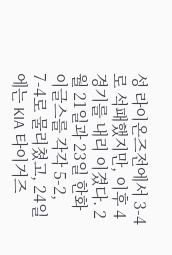성 라이온즈전에서 3-4로 석패했지만, 이후 4경기를 내리 이겼다. 2월 21일과 23일 한화 이글스를 각각 5-2, 7-4로 물리쳤고, 24일에는 KIA 타이거즈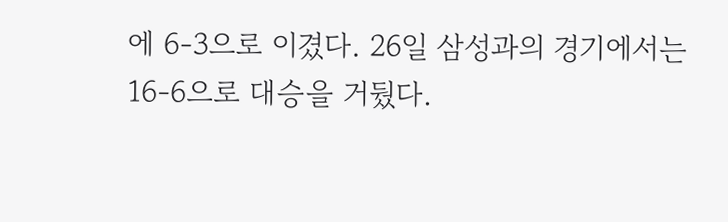에 6-3으로 이겼다. 26일 삼성과의 경기에서는 16-6으로 대승을 거뒀다.